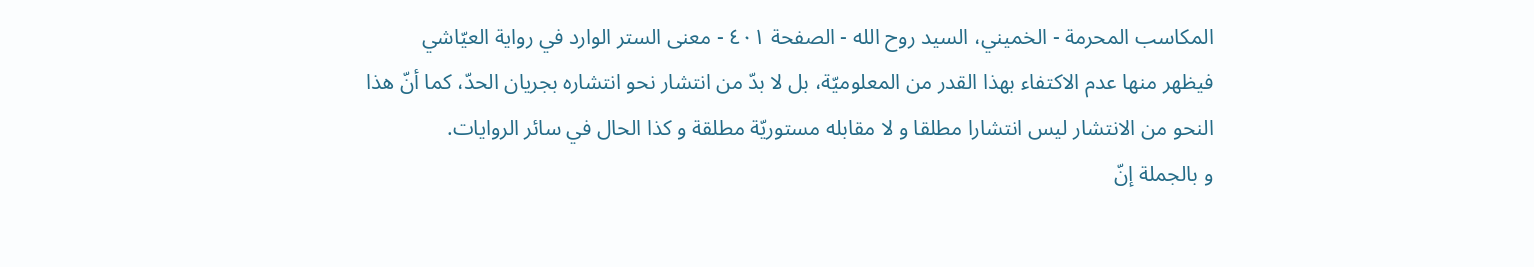المكاسب المحرمة - الخميني، السيد روح الله - الصفحة ٤٠١ - معنى الستر الوارد في رواية العيّاشي
فيظهر منها عدم الاكتفاء بهذا القدر من المعلوميّة، بل لا بدّ من انتشار نحو انتشاره بجريان الحدّ، كما أنّ هذا النحو من الانتشار ليس انتشارا مطلقا و لا مقابله مستوريّة مطلقة و كذا الحال في سائر الروايات.
و بالجملة إنّ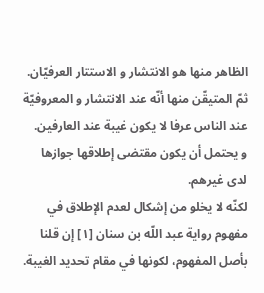الظاهر منها هو الانتشار و الاستتار العرفيّان.
ثمّ المتيقّن منها أنّه عند الانتشار و المعروفيّة عند الناس عرفا لا يكون غيبة عند العارفين.
و يحتمل أن يكون مقتضى إطلاقها جوازها لدى غيرهم.
لكنّه لا يخلو من إشكال لعدم الإطلاق في مفهوم رواية عبد اللّه بن سنان [١] إن قلنا بأصل المفهوم، لكونها في مقام تحديد الغيبة.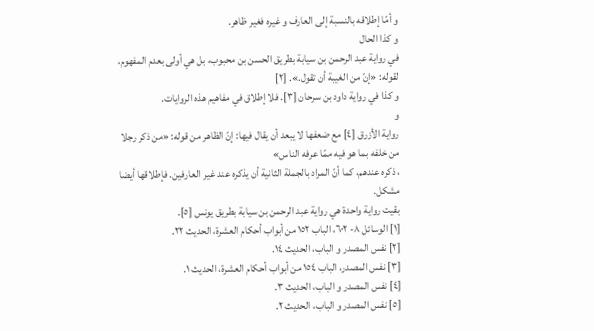و أمّا إطلاقه بالنسبة إلى العارف و غيره فغير ظاهر.
و كذا الحال
في رواية عبد الرحمن بن سيابة بطريق الحسن بن محبوب، بل هي أولى بعدم المفهوم، لقوله: «إنّ من الغيبة أن تقول.». [٢]
و كذا في رواية داود بن سرحان [٣]. فلا إطلاق في مفاهيم هذه الروايات.
و
رواية الأزرق [٤] مع ضعفها لا يبعد أن يقال فيها: إنّ الظاهر من قوله: «من ذكر رجلا من خلفه بما هو فيه ممّا عرفه الناس»
، ذكره عندهم، كما أنّ المراد بالجملة الثانية أن يذكره عند غير العارفين. فإطلاقها أيضا مشكل.
بقيت رواية واحدة هي رواية عبد الرحمن بن سيابة بطريق يونس [٥].
[١] الوسائل ٨- ٦٠٢، الباب ١٥٢ من أبواب أحكام العشرة، الحديث ٢٢.
[٢] نفس المصدر و الباب، الحديث ١٤.
[٣] نفس المصدر، الباب ١٥٤ من أبواب أحكام العشرة، الحديث ١.
[٤] نفس المصدر و الباب، الحديث ٣.
[٥] نفس المصدر و الباب، الحديث ٢.